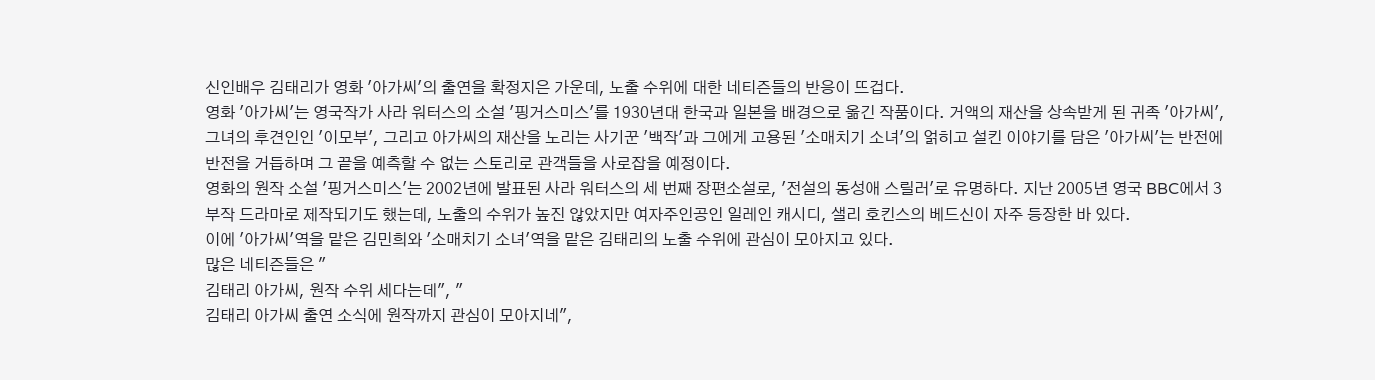신인배우 김태리가 영화 '아가씨'의 출연을 확정지은 가운데, 노출 수위에 대한 네티즌들의 반응이 뜨겁다.
영화 '아가씨'는 영국작가 사라 워터스의 소설 '핑거스미스'를 1930년대 한국과 일본을 배경으로 옮긴 작품이다. 거액의 재산을 상속받게 된 귀족 '아가씨', 그녀의 후견인인 '이모부', 그리고 아가씨의 재산을 노리는 사기꾼 '백작'과 그에게 고용된 '소매치기 소녀'의 얽히고 설킨 이야기를 담은 '아가씨'는 반전에 반전을 거듭하며 그 끝을 예측할 수 없는 스토리로 관객들을 사로잡을 예정이다.
영화의 원작 소설 '핑거스미스'는 2002년에 발표된 사라 워터스의 세 번째 장편소설로, '전설의 동성애 스릴러'로 유명하다. 지난 2005년 영국 BBC에서 3부작 드라마로 제작되기도 했는데, 노출의 수위가 높진 않았지만 여자주인공인 일레인 캐시디, 샐리 호킨스의 베드신이 자주 등장한 바 있다.
이에 '아가씨'역을 맡은 김민희와 '소매치기 소녀'역을 맡은 김태리의 노출 수위에 관심이 모아지고 있다.
많은 네티즌들은 "
김태리 아가씨, 원작 수위 세다는데", "
김태리 아가씨 출연 소식에 원작까지 관심이 모아지네",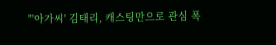"'아가씨' 김태리, 캐스팅만으로 관심 폭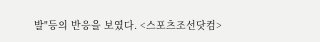발"등의 반응을 보였다. <스포츠조선닷컴>